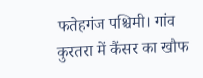फतेहगंज पश्चिमी। गांव कुरतरा में कैंसर का खौफ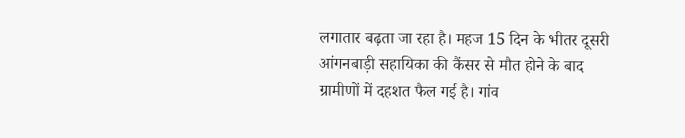लगातार बढ़ता जा रहा है। महज 15 दिन के भीतर दूसरी आंगनबाड़ी सहायिका की कैंसर से मौत होने के बाद ग्रामीणों में दहशत फैल गई है। गांव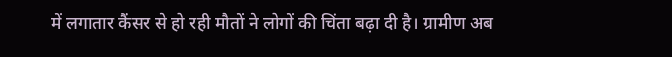में लगातार कैंसर से हो रही मौतों ने लोगों की चिंता बढ़ा दी है। ग्रामीण अब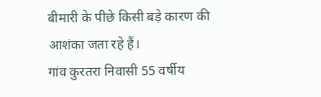बीमारी के पीछे किसी बड़े कारण की आशंका जता रहे हैं।
गांव कुरतरा निवासी 55 वर्षीय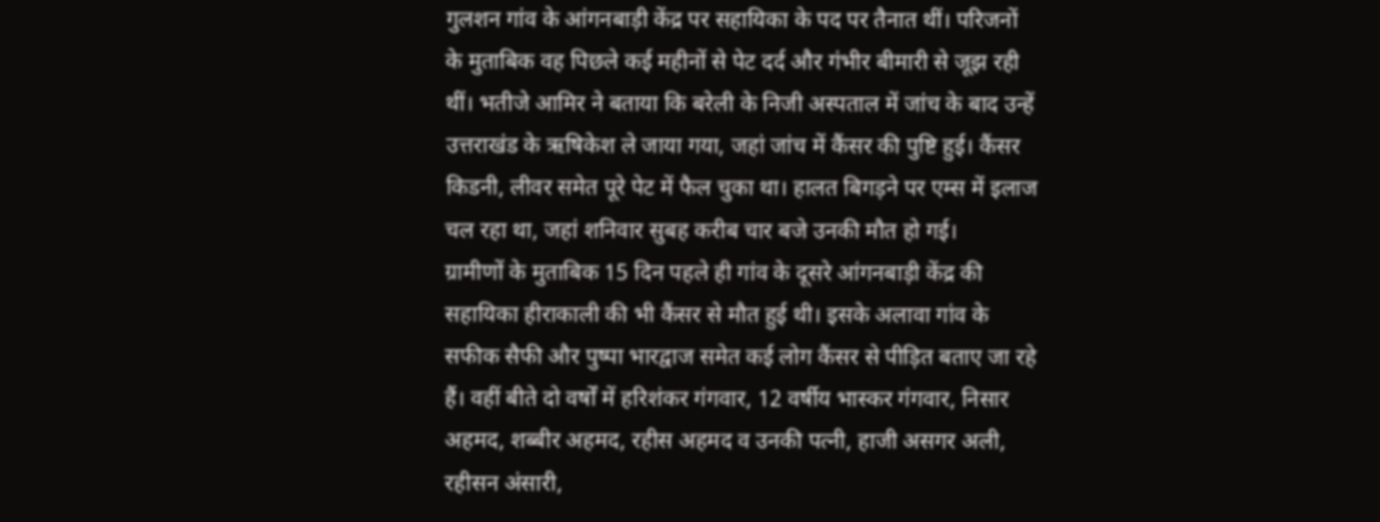गुलशन गांव के आंगनबाड़ी केंद्र पर सहायिका के पद पर तैनात थीं। परिजनों के मुताबिक वह पिछले कई महीनों से पेट दर्द और गंभीर बीमारी से जूझ रही थीं। भतीजे आमिर ने बताया कि बरेली के निजी अस्पताल में जांच के बाद उन्हें उत्तराखंड के ऋषिकेश ले जाया गया, जहां जांच में कैंसर की पुष्टि हुई। कैंसर किडनी, लीवर समेत पूरे पेट में फैल चुका था। हालत बिगड़ने पर एम्स में इलाज चल रहा था, जहां शनिवार सुबह करीब चार बजे उनकी मौत हो गई।
ग्रामीणों के मुताबिक 15 दिन पहले ही गांव के दूसरे आंगनबाड़ी केंद्र की सहायिका हीराकाली की भी कैंसर से मौत हुई थी। इसके अलावा गांव के सफीक सैफी और पुष्पा भारद्वाज समेत कई लोग कैंसर से पीड़ित बताए जा रहे हैं। वहीं बीते दो वर्षों में हरिशंकर गंगवार, 12 वर्षीय भास्कर गंगवार, निसार अहमद, शब्बीर अहमद, रहीस अहमद व उनकी पत्नी, हाजी असगर अली, रहीसन अंसारी,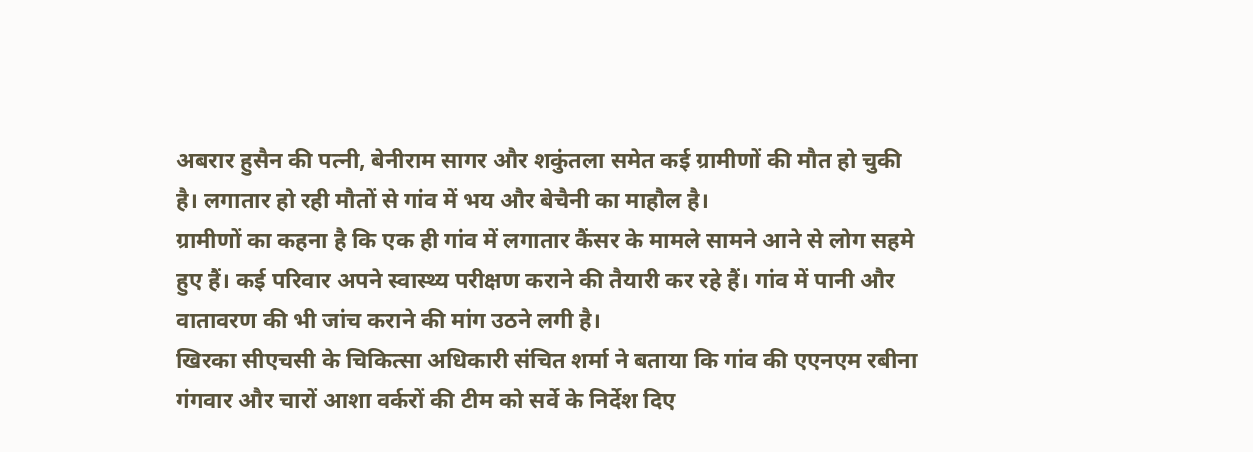अबरार हुसैन की पत्नी, बेनीराम सागर और शकुंतला समेत कई ग्रामीणों की मौत हो चुकी है। लगातार हो रही मौतों से गांव में भय और बेचैनी का माहौल है।
ग्रामीणों का कहना है कि एक ही गांव में लगातार कैंसर के मामले सामने आने से लोग सहमे हुए हैं। कई परिवार अपने स्वास्थ्य परीक्षण कराने की तैयारी कर रहे हैं। गांव में पानी और वातावरण की भी जांच कराने की मांग उठने लगी है।
खिरका सीएचसी के चिकित्सा अधिकारी संचित शर्मा ने बताया कि गांव की एएनएम रबीना गंगवार और चारों आशा वर्करों की टीम को सर्वे के निर्देश दिए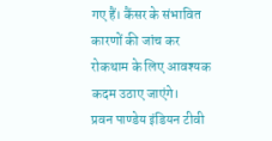गए हैं। कैंसर के संभावित कारणों की जांच कर रोकथाम के लिए आवश्यक कदम उठाए जाएंगे।
प्रवन पाण्डेय इंडियन टीवी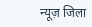न्यूज़ जिला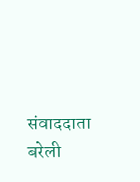संवाददाता बरेली